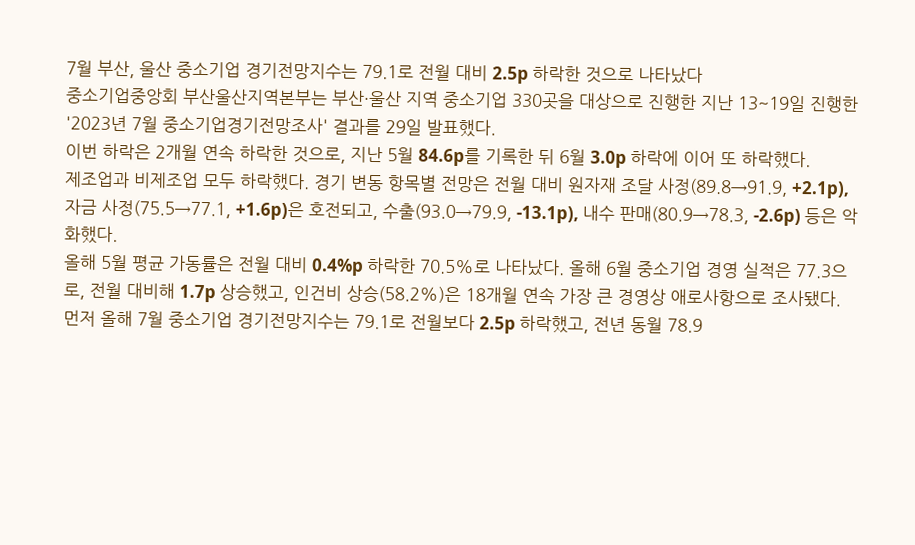7월 부산, 울산 중소기업 경기전망지수는 79.1로 전월 대비 2.5p 하락한 것으로 나타났다
중소기업중앙회 부산울산지역본부는 부산·울산 지역 중소기업 330곳을 대상으로 진행한 지난 13~19일 진행한 '2023년 7월 중소기업경기전망조사' 결과를 29일 발표했다.
이번 하락은 2개월 연속 하락한 것으로, 지난 5월 84.6p를 기록한 뒤 6월 3.0p 하락에 이어 또 하락했다.
제조업과 비제조업 모두 하락했다. 경기 변동 항목별 전망은 전월 대비 원자재 조달 사정(89.8→91.9, +2.1p), 자금 사정(75.5→77.1, +1.6p)은 호전되고, 수출(93.0→79.9, -13.1p), 내수 판매(80.9→78.3, -2.6p) 등은 악화했다.
올해 5월 평균 가동률은 전월 대비 0.4%p 하락한 70.5%로 나타났다. 올해 6월 중소기업 경영 실적은 77.3으로, 전월 대비해 1.7p 상승했고, 인건비 상승(58.2%)은 18개월 연속 가장 큰 경영상 애로사항으로 조사됐다.
먼저 올해 7월 중소기업 경기전망지수는 79.1로 전월보다 2.5p 하락했고, 전년 동월 78.9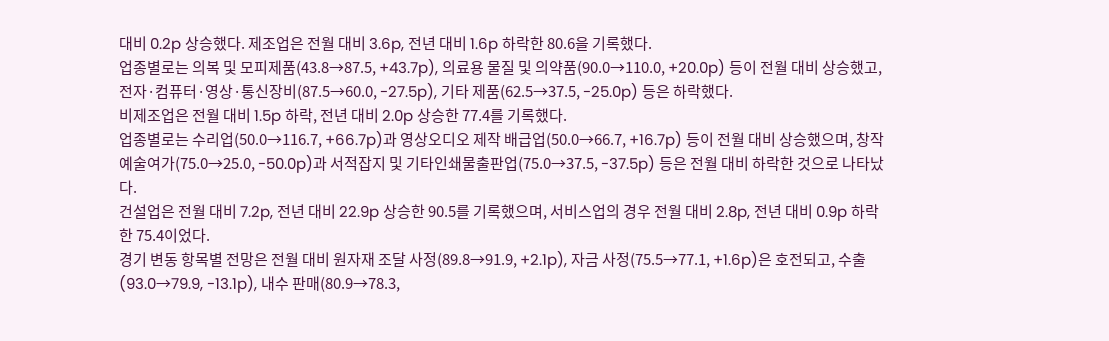대비 0.2p 상승했다. 제조업은 전월 대비 3.6p, 전년 대비 1.6p 하락한 80.6을 기록했다.
업종별로는 의복 및 모피제품(43.8→87.5, +43.7p), 의료용 물질 및 의약품(90.0→110.0, +20.0p) 등이 전월 대비 상승했고, 전자·컴퓨터·영상·통신장비(87.5→60.0, -27.5p), 기타 제품(62.5→37.5, -25.0p) 등은 하락했다.
비제조업은 전월 대비 1.5p 하락, 전년 대비 2.0p 상승한 77.4를 기록했다.
업종별로는 수리업(50.0→116.7, +66.7p)과 영상오디오 제작 배급업(50.0→66.7, +16.7p) 등이 전월 대비 상승했으며, 창작예술여가(75.0→25.0, -50.0p)과 서적잡지 및 기타인쇄물출판업(75.0→37.5, -37.5p) 등은 전월 대비 하락한 것으로 나타났다.
건설업은 전월 대비 7.2p, 전년 대비 22.9p 상승한 90.5를 기록했으며, 서비스업의 경우 전월 대비 2.8p, 전년 대비 0.9p 하락한 75.4이었다.
경기 변동 항목별 전망은 전월 대비 원자재 조달 사정(89.8→91.9, +2.1p), 자금 사정(75.5→77.1, +1.6p)은 호전되고, 수출(93.0→79.9, -13.1p), 내수 판매(80.9→78.3,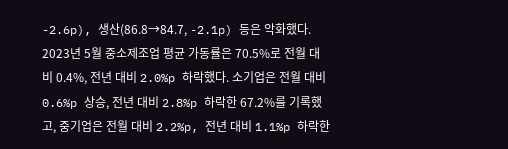-2.6p), 생산(86.8→84.7, -2.1p) 등은 악화했다.
2023년 5월 중소제조업 평균 가동률은 70.5%로 전월 대비 0.4%, 전년 대비 2.0%p 하락했다. 소기업은 전월 대비 0.6%p 상승, 전년 대비 2.8%p 하락한 67.2%를 기록했고, 중기업은 전월 대비 2.2%p, 전년 대비 1.1%p 하락한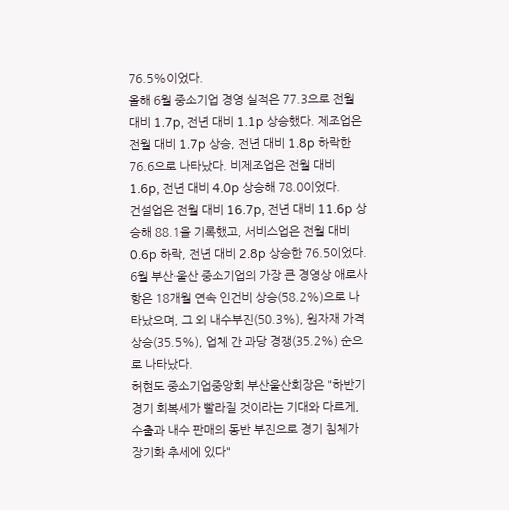76.5%이었다.
올해 6월 중소기업 경영 실적은 77.3으로 전월 대비 1.7p, 전년 대비 1.1p 상승했다. 제조업은 전월 대비 1.7p 상승, 전년 대비 1.8p 하락한 76.6으로 나타났다. 비제조업은 전월 대비 1.6p, 전년 대비 4.0p 상승해 78.0이었다.
건설업은 전월 대비 16.7p, 전년 대비 11.6p 상승해 88.1을 기록했고, 서비스업은 전월 대비 0.6p 하락, 전년 대비 2.8p 상승한 76.5이었다.
6월 부산·울산 중소기업의 가장 큰 경영상 애로사항은 18개월 연속 인건비 상승(58.2%)으로 나타났으며, 그 외 내수부진(50.3%), 원자재 가격 상승(35.5%), 업체 간 과당 경쟁(35.2%) 순으로 나타났다.
허현도 중소기업중앙회 부산울산회장은 "하반기 경기 회복세가 빨라질 것이라는 기대와 다르게, 수출과 내수 판매의 동반 부진으로 경기 침체가 장기화 추세에 있다"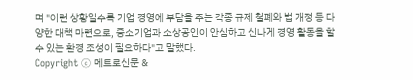며 "이런 상황일수록 기업 경영에 부담을 주는 각종 규제 철폐와 법 개정 등 다양한 대책 마련으로, 중소기업과 소상공인이 안심하고 신나게 경영 활동을 할 수 있는 환경 조성이 필요하다"고 말했다.
Copyright ⓒ 메트로신문 &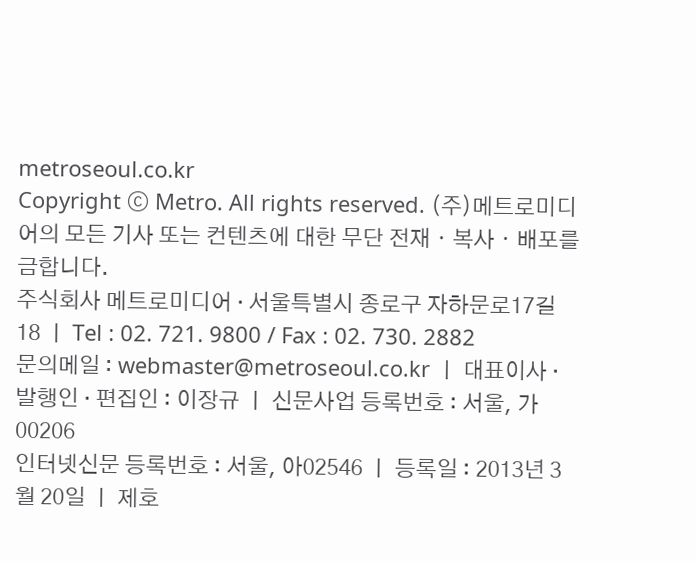metroseoul.co.kr
Copyright ⓒ Metro. All rights reserved. (주)메트로미디어의 모든 기사 또는 컨텐츠에 대한 무단 전재ㆍ복사ㆍ배포를 금합니다.
주식회사 메트로미디어 · 서울특별시 종로구 자하문로17길 18 ㅣ Tel : 02. 721. 9800 / Fax : 02. 730. 2882
문의메일 : webmaster@metroseoul.co.kr ㅣ 대표이사 · 발행인 · 편집인 : 이장규 ㅣ 신문사업 등록번호 : 서울, 가00206
인터넷신문 등록번호 : 서울, 아02546 ㅣ 등록일 : 2013년 3월 20일 ㅣ 제호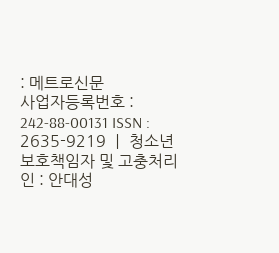: 메트로신문
사업자등록번호 : 242-88-00131 ISSN : 2635-9219 ㅣ 청소년 보호책임자 및 고충처리인 : 안대성